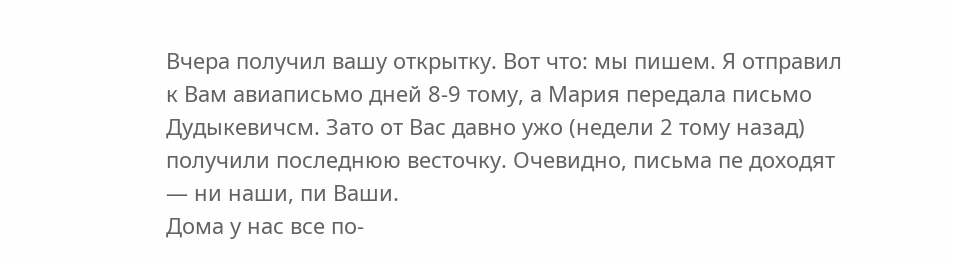Вчера получил вашу открытку. Вот что: мы пишем. Я отправил к Вам авиаписьмо дней 8-9 тому, а Мария передала письмо Дудыкевичсм. Зато от Вас давно ужо (недели 2 тому назад) получили последнюю весточку. Очевидно, письма пе доходят — ни наши, пи Ваши.
Дома у нас все по-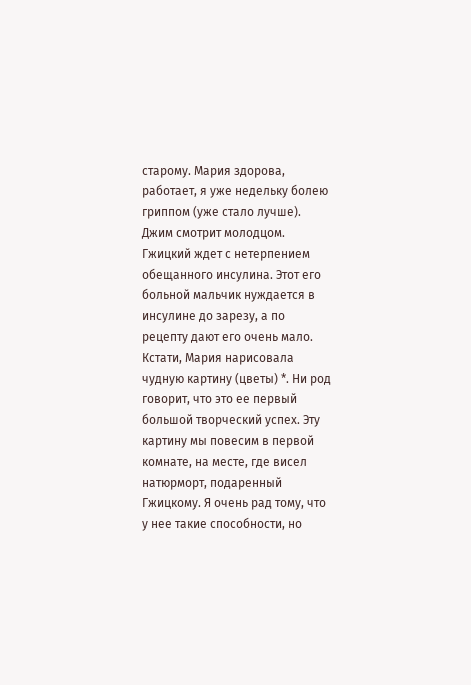старому. Мария здорова, работает, я уже недельку болею гриппом (уже стало лучше). Джим смотрит молодцом.
Гжицкий ждет с нетерпением обещанного инсулина. Этот его больной мальчик нуждается в инсулине до зарезу, а по рецепту дают его очень мало.
Кстати, Мария нарисовала чудную картину (цветы) *. Ни род говорит, что это ее первый большой творческий успех. Эту картину мы повесим в первой комнате, на месте, где висел натюрморт, подаренный Гжицкому. Я очень рад тому, что у нее такие способности, но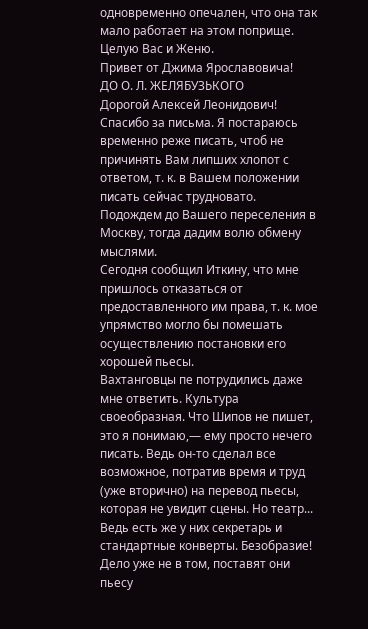одновременно опечален, что она так мало работает на этом поприще.
Целую Вас и Женю.
Привет от Джима Ярославовича!
ДО О. Л. ЖЕЛЯБУЗЬКОГО
Дорогой Алексей Леонидович!
Спасибо за письма. Я постараюсь временно реже писать, чтоб не причинять Вам липших хлопот с ответом, т. к. в Вашем положении писать сейчас трудновато. Подождем до Вашего переселения в Москву, тогда дадим волю обмену мыслями.
Сегодня сообщил Иткину, что мне пришлось отказаться от предоставленного им права, т. к. мое упрямство могло бы помешать осуществлению постановки его хорошей пьесы.
Вахтанговцы пе потрудились даже мне ответить. Культура своеобразная. Что Шипов не пишет, это я понимаю,— ему просто нечего писать. Ведь он-то сделал все возможное, потратив время и труд (уже вторично) на перевод пьесы, которая не увидит сцены. Но театр... Ведь есть же у них секретарь и стандартные конверты. Безобразие! Дело уже не в том, поставят они пьесу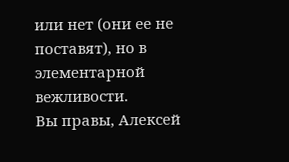или нет (они ее не поставят), но в элементарной вежливости.
Вы правы, Алексей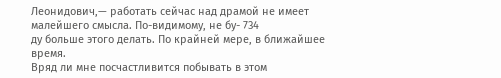Леонидович,— работать сейчас над драмой не имеет малейшего смысла. По-видимому, не бу- 734
ду больше этого делать. По крайней мере, в ближайшее время.
Вряд ли мне посчастливится побывать в этом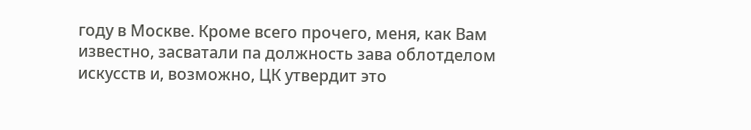году в Москве. Кроме всего прочего, меня, как Вам известно, засватали па должность зава облотделом искусств и, возможно, ЦК утвердит это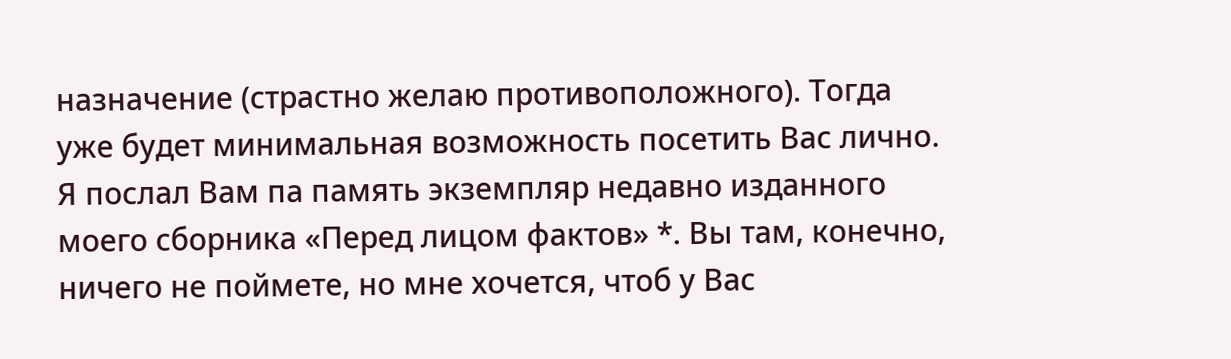назначение (страстно желаю противоположного). Тогда уже будет минимальная возможность посетить Вас лично.
Я послал Вам па память экземпляр недавно изданного моего сборника «Перед лицом фактов» *. Вы там, конечно, ничего не поймете, но мне хочется, чтоб у Вас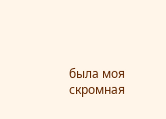была моя скромная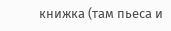книжка (там пьеса и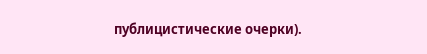публицистические очерки).